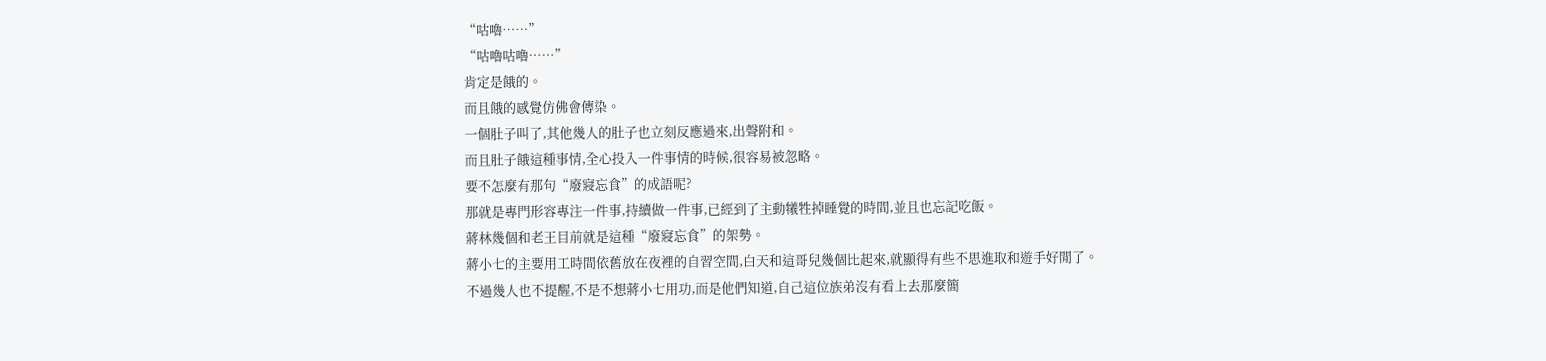“咕嚕……”
“咕嚕咕嚕……”
肯定是餓的。
而且餓的感覺仿佛會傳染。
一個肚子叫了,其他幾人的肚子也立刻反應過來,出聲附和。
而且肚子餓這種事情,全心投入一件事情的時候,很容易被忽略。
要不怎麼有那句“廢寢忘食”的成語呢?
那就是專門形容專注一件事,持續做一件事,已經到了主動犧牲掉睡覺的時間,並且也忘記吃飯。
蔣林幾個和老王目前就是這種“廢寢忘食”的架勢。
蔣小七的主要用工時間依舊放在夜裡的自習空間,白天和這哥兒幾個比起來,就顯得有些不思進取和遊手好閒了。
不過幾人也不提醒,不是不想蔣小七用功,而是他們知道,自己這位族弟沒有看上去那麼簡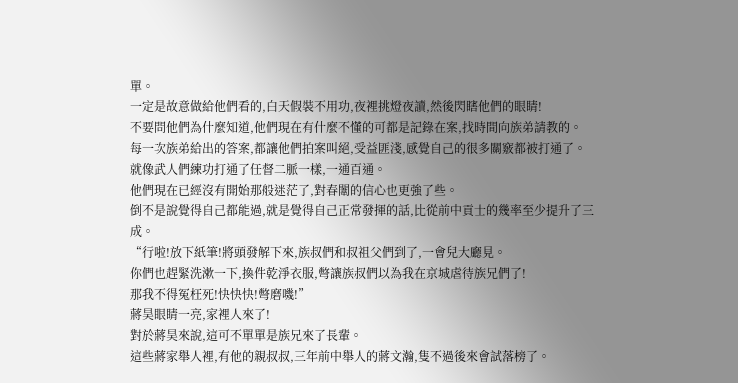單。
一定是故意做給他們看的,白天假裝不用功,夜裡挑燈夜讀,然後閃瞎他們的眼睛!
不要問他們為什麼知道,他們現在有什麼不懂的可都是記錄在案,找時間向族弟請教的。
每一次族弟給出的答案,都讓他們拍案叫絕,受益匪淺,感覺自己的很多關竅都被打通了。
就像武人們練功打通了任督二脈一樣,一通百通。
他們現在已經沒有開始那般迷茫了,對春闈的信心也更強了些。
倒不是說覺得自己都能過,就是覺得自己正常發揮的話,比從前中貢士的幾率至少提升了三成。
“行啦!放下紙筆!將頭發解下來,族叔們和叔祖父們到了,一會兒大廳見。
你們也趕緊洗漱一下,換件乾淨衣服,彆讓族叔們以為我在京城虐待族兄們了!
那我不得冤枉死!快快快!彆磨嘰!”
蔣昊眼睛一亮,家裡人來了!
對於蔣昊來說,這可不單單是族兄來了長輩。
這些蔣家舉人裡,有他的親叔叔,三年前中舉人的蔣文瀚,隻不過後來會試落榜了。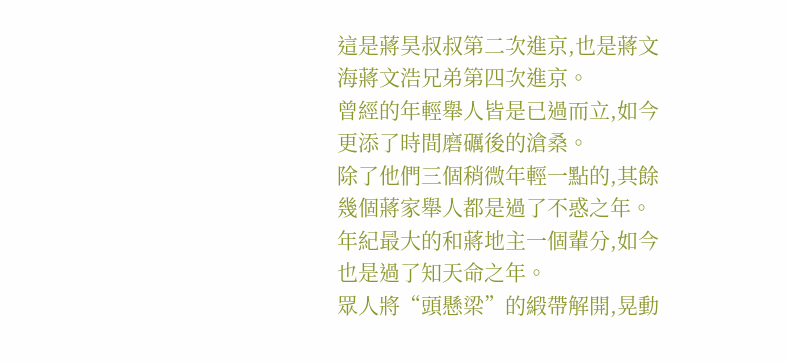這是蔣昊叔叔第二次進京,也是蔣文海蔣文浩兄弟第四次進京。
曾經的年輕舉人皆是已過而立,如今更添了時間磨礪後的滄桑。
除了他們三個稍微年輕一點的,其餘幾個蔣家舉人都是過了不惑之年。
年紀最大的和蔣地主一個輩分,如今也是過了知天命之年。
眾人將“頭懸梁”的緞帶解開,晃動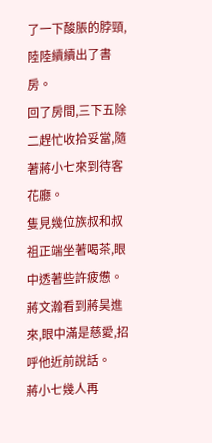了一下酸脹的脖頸,陸陸續續出了書房。
回了房間,三下五除二趕忙收拾妥當,隨著蔣小七來到待客花廳。
隻見幾位族叔和叔祖正端坐著喝茶,眼中透著些許疲憊。
蔣文瀚看到蔣昊進來,眼中滿是慈愛,招呼他近前說話。
蔣小七幾人再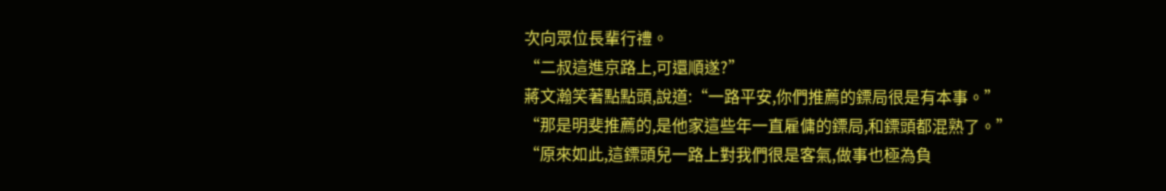次向眾位長輩行禮。
“二叔這進京路上,可還順遂?”
蔣文瀚笑著點點頭,說道:“一路平安,你們推薦的鏢局很是有本事。”
“那是明斐推薦的,是他家這些年一直雇傭的鏢局,和鏢頭都混熟了。”
“原來如此,這鏢頭兒一路上對我們很是客氣,做事也極為負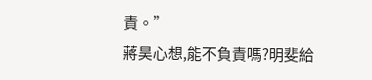責。”
蔣昊心想,能不負責嗎?明斐給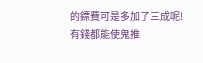的鏢費可是多加了三成呢!有錢都能使鬼推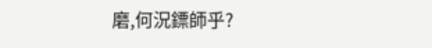磨,何況鏢師乎?